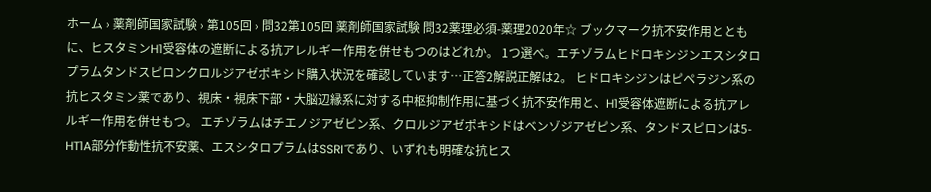ホーム › 薬剤師国家試験 › 第105回 › 問32第105回 薬剤師国家試験 問32薬理必須-薬理2020年☆ ブックマーク抗不安作用とともに、ヒスタミンH1受容体の遮断による抗アレルギー作用を併せもつのはどれか。 1つ選べ。エチゾラムヒドロキシジンエスシタロプラムタンドスピロンクロルジアゼポキシド購入状況を確認しています…正答2解説正解は2。 ヒドロキシジンはピペラジン系の抗ヒスタミン薬であり、視床・視床下部・大脳辺縁系に対する中枢抑制作用に基づく抗不安作用と、H1受容体遮断による抗アレルギー作用を併せもつ。 エチゾラムはチエノジアゼピン系、クロルジアゼポキシドはベンゾジアゼピン系、タンドスピロンは5-HT1A部分作動性抗不安薬、エスシタロプラムはSSRIであり、いずれも明確な抗ヒス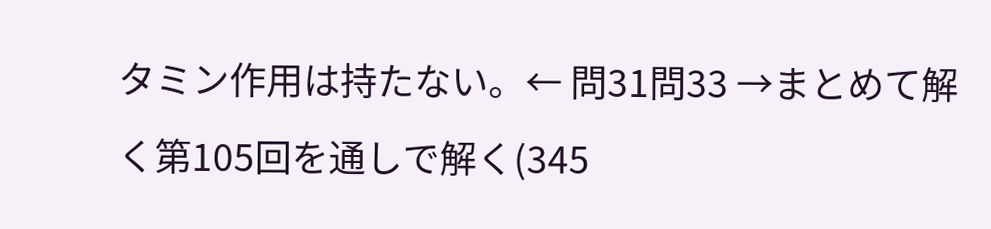タミン作用は持たない。← 問31問33 →まとめて解く第105回を通しで解く(345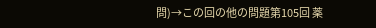問)→この回の他の問題第105回 薬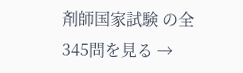剤師国家試験 の全345問を見る →